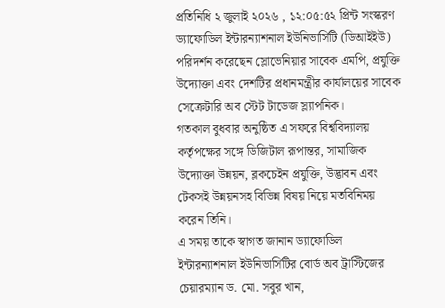প্রতিনিধি ২ জুলাই ২০২৬ , ১২:০৫:৫২ প্রিন্ট সংস্করণ
ড্যাফোডিল ইন্টারন্যাশনাল ইউনিভার্সিটি (ডিআইইউ) পরিদর্শন করেছেন স্লোভেনিয়ার সাবেক এমপি, প্রযুক্তি উদ্যোক্তা এবং দেশটির প্রধানমন্ত্রীর কার্যালয়ের সাবেক সেক্রেটারি অব স্টেট টাডেজ স্ল্যাপনিক।
গতকাল বুধবার অনুষ্ঠিত এ সফরে বিশ্ববিদ্যালয় কর্তৃপক্ষের সঙ্গে ডিজিটাল রূপান্তর, সামাজিক উদ্যোক্তা উন্নয়ন, ব্লকচেইন প্রযুক্তি, উদ্ভাবন এবং টেকসই উন্নয়নসহ বিভিন্ন বিষয় নিয়ে মতবিনিময় করেন তিনি।
এ সময় তাকে স্বাগত জানান ড্যাফোডিল ইন্টারন্যাশনাল ইউনিভার্সিটির বোর্ড অব ট্রাস্টিজের চেয়ারম্যান ড. মো. সবুর খান,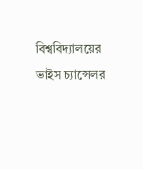বিশ্ববিদ্যালয়ের ভাইস চ্যান্সেলর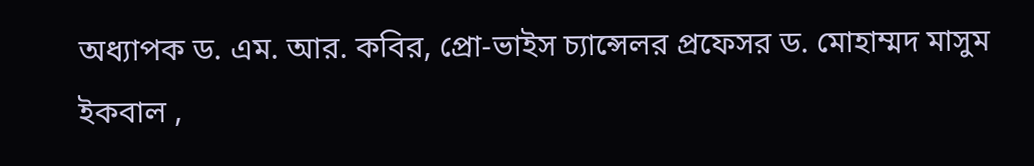অধ্যাপক ড. এম. আর. কবির, প্রো-ভাইস চ্যান্সেলর প্রফেসর ড. মোহাম্মদ মাসুম ইকবাল ,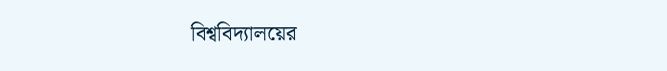বিশ্ববিদ্যালয়ের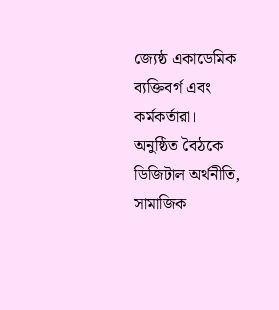জ্যেষ্ঠ একাডেমিক ব্যক্তিবর্গ এবং কর্মকর্তারা।
অনুষ্ঠিত বৈঠকে ডিজিটাল অর্থনীতি, সামাজিক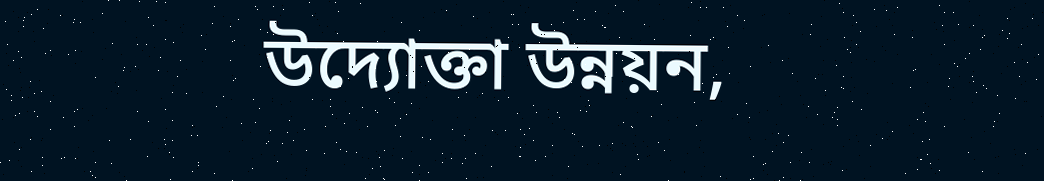উদ্যোক্তা উন্নয়ন,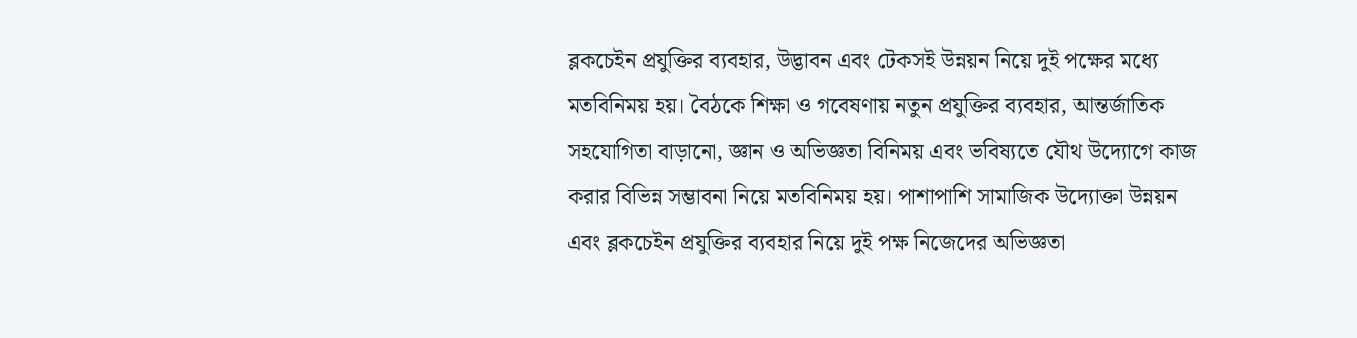ব্লকচেইন প্রযুক্তির ব্যবহার, উদ্ভাবন এবং টেকসই উন্নয়ন নিয়ে দুই পক্ষের মধ্যে মতবিনিময় হয়। বৈঠকে শিক্ষা ও গবেষণায় নতুন প্রযুক্তির ব্যবহার, আন্তর্জাতিক সহযোগিতা বাড়ানো, জ্ঞান ও অভিজ্ঞতা বিনিময় এবং ভবিষ্যতে যৌথ উদ্যোগে কাজ করার বিভিন্ন সম্ভাবনা নিয়ে মতবিনিময় হয়। পাশাপাশি সামাজিক উদ্যোক্তা উন্নয়ন এবং ব্লকচেইন প্রযুক্তির ব্যবহার নিয়ে দুই পক্ষ নিজেদের অভিজ্ঞতা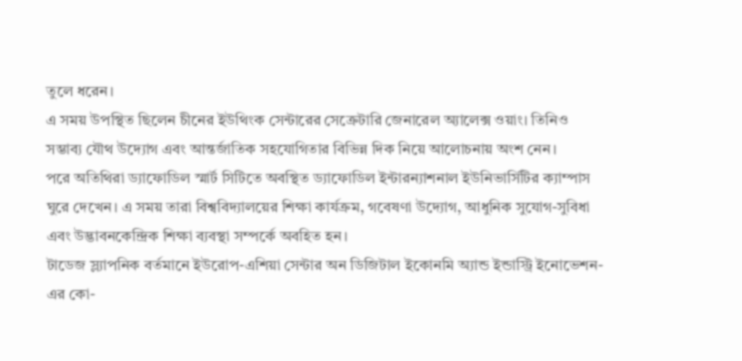তুলে ধরেন।
এ সময় উপস্থিত ছিলেন চীনের ইউথিংক সেন্টারের সেক্রেটারি জেনারেল অ্যালেক্স ওয়াং। তিনিও সম্ভাব্য যৌথ উদ্যোগ এবং আন্তর্জাতিক সহযোগিতার বিভিন্ন দিক নিয়ে আলোচনায় অংশ নেন।
পরে অতিথিরা ড্যাফোডিল স্মার্ট সিটিতে অবস্থিত ড্যাফোডিল ইন্টারন্যাশনাল ইউনিভার্সিটির ক্যাম্পাস ঘুরে দেখেন। এ সময় তারা বিশ্ববিদ্যালয়ের শিক্ষা কার্যক্রম, গবেষণা উদ্যোগ, আধুনিক সুযোগ-সুবিধা এবং উদ্ভাবনকেন্দ্রিক শিক্ষা ব্যবস্থা সম্পর্কে অবহিত হন।
টাডেজ স্ল্যাপনিক বর্তমানে ইউরোপ-এশিয়া সেন্টার অন ডিজিটাল ইকোনমি অ্যান্ড ইন্ডাস্ট্রি ইনোভেশন-এর কো-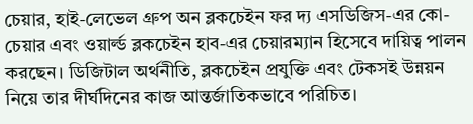চেয়ার, হাই-লেভেল গ্রুপ অন ব্লকচেইন ফর দ্য এসডিজিস-এর কো-চেয়ার এবং ওয়ার্ল্ড ব্লকচেইন হাব-এর চেয়ারম্যান হিসেবে দায়িত্ব পালন করছেন। ডিজিটাল অর্থনীতি, ব্লকচেইন প্রযুক্তি এবং টেকসই উন্নয়ন নিয়ে তার দীর্ঘদিনের কাজ আন্তর্জাতিকভাবে পরিচিত।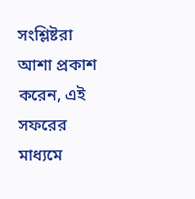সংশ্লিষ্টরা আশা প্রকাশ করেন, এই সফরের মাধ্যমে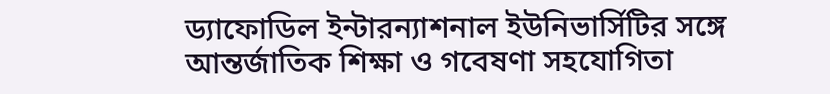ড্যাফোডিল ইন্টারন্যাশনাল ইউনিভার্সিটির সঙ্গে আন্তর্জাতিক শিক্ষা ও গবেষণা সহযোগিতা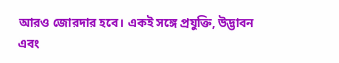আরও জোরদার হবে। একই সঙ্গে প্রযুক্তি, উদ্ভাবন এবং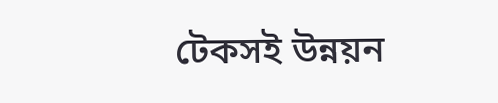টেকসই উন্নয়ন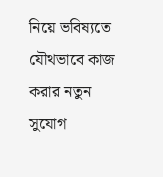নিয়ে ভবিষ্যতে যৌথভাবে কাজ করার নতুন সুযোগ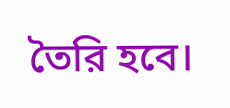তৈরি হবে।